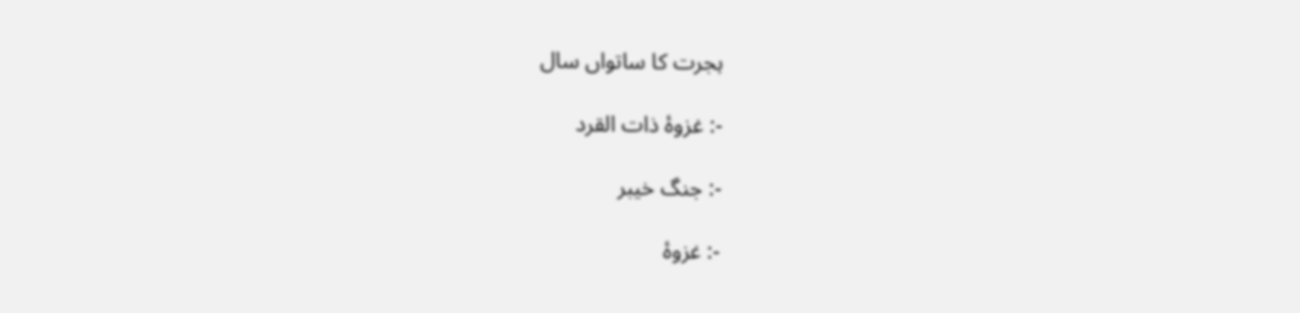ہجرت کا ساتواں سال

-: غزوۂ ذات القرد

-: جنگ خیبر

-: غزوۂ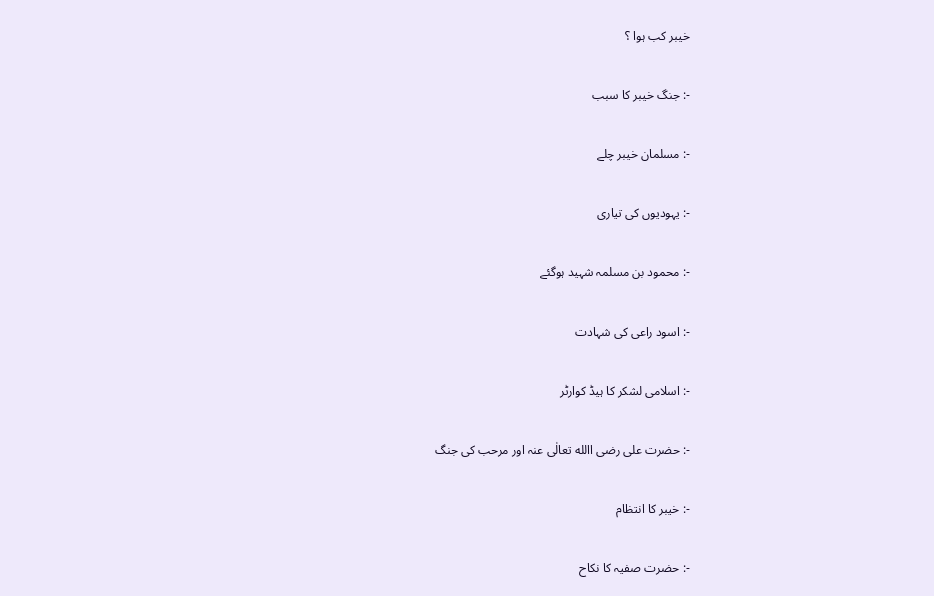خیبر کب ہوا ؟

-: جنگ خیبر کا سبب

-: مسلمان خیبر چلے

-: یہودیوں کی تیاری

-: محمود بن مسلمہ شہید ہوگئے

-: اسود راعی کی شہادت

-: اسلامی لشکر کا ہیڈ کوارٹر

-: حضرت علی رضی االله تعالٰی عنہ اور مرحب کی جنگ

-: خیبر کا انتظام

-: حضرت صفیہ کا نکاح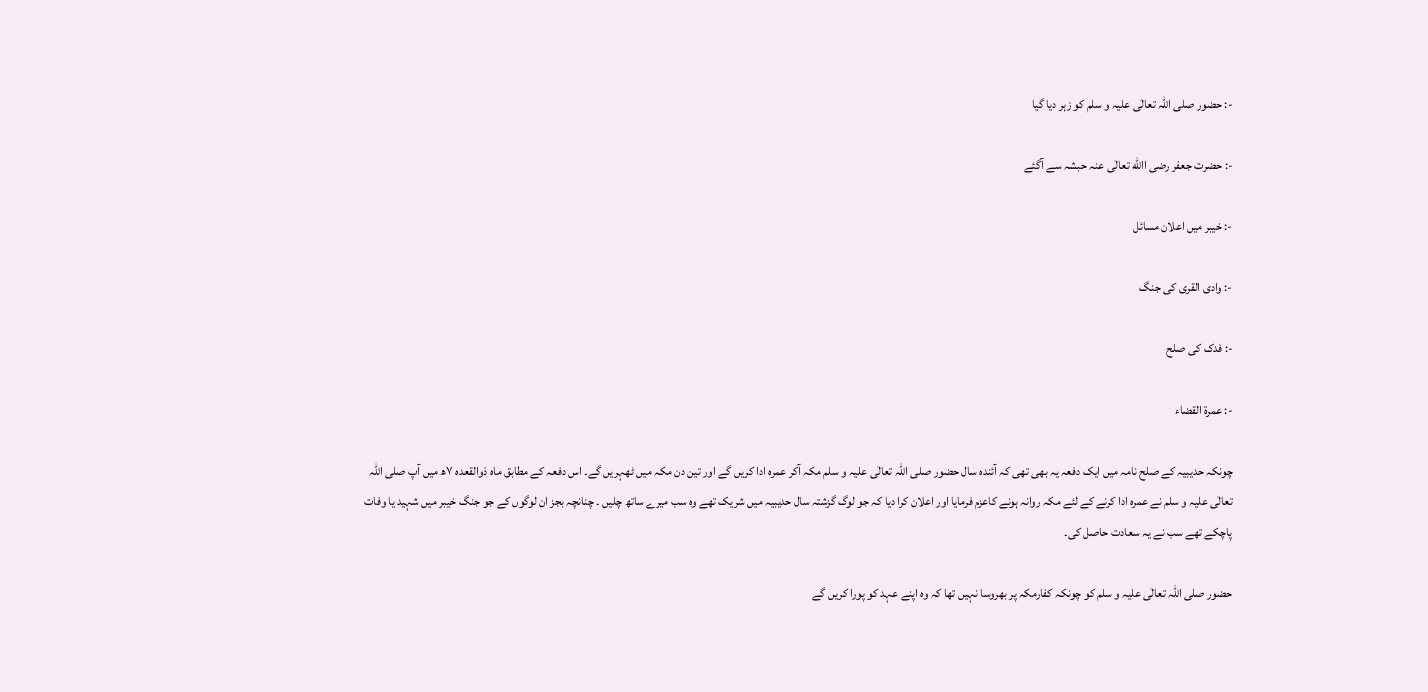-: حضور صلی اللہ تعالٰی علیہ و سلم کو زہر دیا گیا

-: حضرت جعفر رضی االله تعالٰی عنہ حبشہ سے آگئے

-: خیبر میں اعلان مسائل

-: وادی القری کی جنگ

-: فدک کی صلح

-: عمرۃ القضاء

چونکہ حدیبیہ کے صلح نامہ میں ایک دفعہ یہ بھی تھی کہ آئندہ سال حضور صلی اللہ تعالٰی علیہ و سلم مکہ آکر عمرہ ادا کریں گے اور تین دن مکہ میں ٹھہریں گے۔ اس دفعہ کے مطابق ماہ ذوالقعدہ ۷ھ میں آپ صلی اللہ تعالٰی علیہ و سلم نے عمرہ ادا کرنے کے لئے مکہ روانہ ہونے کاعزم فرمایا اور اعلان کرا دیا کہ جو لوگ گزشتہ سال حدیبیہ میں شریک تھے وہ سب میرے ساتھ چلیں ۔ چنانچہ بجز ان لوگوں کے جو جنگ خیبر میں شہید یا وفات پاچکے تھے سب نے یہ سعادت حاصل کی۔

حضور صلی اللہ تعالٰی علیہ و سلم کو چونکہ کفارمکہ پر بھروسا نہیں تھا کہ وہ اپنے عہد کو پورا کریں گے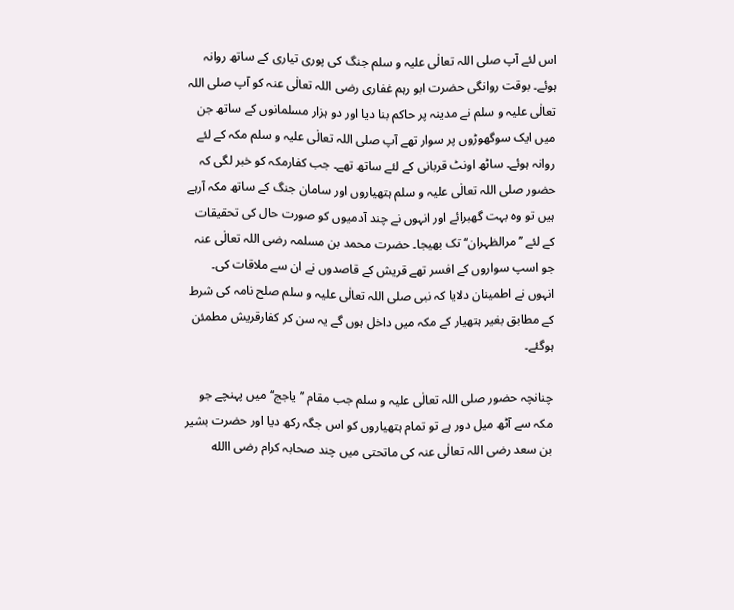اس لئے آپ صلی اللہ تعالٰی علیہ و سلم جنگ کی پوری تیاری کے ساتھ روانہ ہوئے۔ بوقت روانگی حضرت ابو رہم غفاری رضی اللہ تعالٰی عنہ کو آپ صلی اللہ تعالٰی علیہ و سلم نے مدینہ پر حاکم بنا دیا اور دو ہزار مسلمانوں کے ساتھ جن میں ایک سوگھوڑوں پر سوار تھے آپ صلی اللہ تعالٰی علیہ و سلم مکہ کے لئے روانہ ہوئے۔ ساٹھ اونٹ قربانی کے لئے ساتھ تھے۔ جب کفارمکہ کو خبر لگی کہ حضور صلی اللہ تعالٰی علیہ و سلم ہتھیاروں اور سامان جنگ کے ساتھ مکہ آرہے ہیں تو وہ بہت گھبرائے اور انہوں نے چند آدمیوں کو صورت حال کی تحقیقات کے لئے ’’مرالظہران‘‘ تک بھیجا۔ حضرت محمد بن مسلمہ رضی اللہ تعالٰی عنہ جو اسپ سواروں کے افسر تھے قریش کے قاصدوں نے ان سے ملاقات کی۔ انہوں نے اطمینان دلایا کہ نبی صلی اللہ تعالٰی علیہ و سلم صلح نامہ کی شرط کے مطابق بغیر ہتھیار کے مکہ میں داخل ہوں گے یہ سن کر کفارقریش مطمئن ہوگئے۔

چنانچہ حضور صلی اللہ تعالٰی علیہ و سلم جب مقام ’’یاجج‘‘ میں پہنچے جو مکہ سے آٹھ میل دور ہے تو تمام ہتھیاروں کو اس جگہ رکھ دیا اور حضرت بشیر بن سعد رضی اللہ تعالٰی عنہ کی ماتحتی میں چند صحابہ کرام رضی االله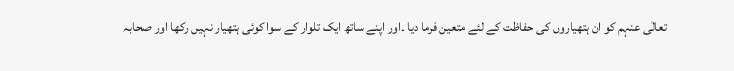تعالٰی عنہم کو ان ہتھیاروں کی حفاظت کے لئے متعین فرما دیا ۔اور اپنے ساتھ ایک تلوار کے سوا کوئی ہتھیار نہیں رکھا اور صحابہ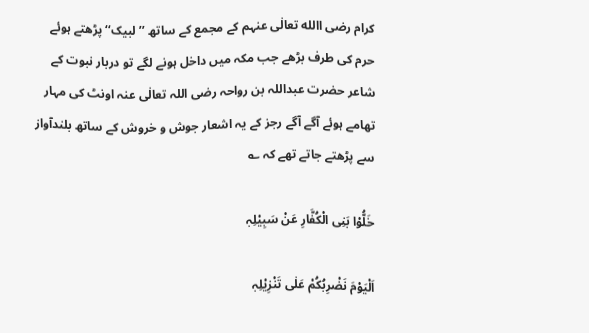کرام رضی االله تعالٰی عنہم کے مجمع کے ساتھ ’’لبیک‘‘ پڑھتے ہوئے حرم کی طرف بڑھے جب مکہ میں داخل ہونے لگے تو دربار نبوت کے شاعر حضرت عبداللہ بن رواحہ رضی اللہ تعالٰی عنہ اونٹ کی مہار تھامے ہوئے آگے آگے رجز کے یہ اشعار جوش و خروش کے ساتھ بلندآواز سے پڑھتے جاتے تھے کہ ؎

خَلُّوْا بَنِی الْکُفَّارِ عَنْ سَبِیْلِہٖ

اَلْیَوْمَ نَضْرِبُکُمْ عَلٰی تَنْزِیْلِہٖ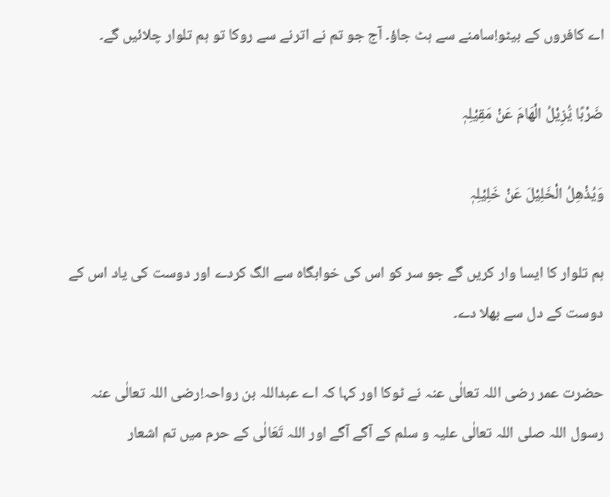اے کافروں کے بیٹو!سامنے سے ہٹ جاؤ۔ آج جو تم نے اترنے سے روکا تو ہم تلوار چلائیں گے۔

ضَرْبًا یُّزِیْلُ الْھَامَ عَنْ مَقِیْلِہٖ

وَیُذْھِلُ الْخَلِیْلَ عَنْ خَلِیْلِہٖ

ہم تلوار کا ایسا وار کریں گے جو سر کو اس کی خوابگاہ سے الگ کردے اور دوست کی یاد اس کے دوست کے دل سے بھلا دے۔

حضرت عمر رضی اللہ تعالٰی عنہ نے ٹوکا اور کہا کہ اے عبداللہ بن رواحہ!رضی اللہ تعالٰی عنہ رسول اللہ صلی اللہ تعالٰی علیہ و سلم کے آگے آگے اور اللہ تَعَالٰی کے حرم میں تم اشعار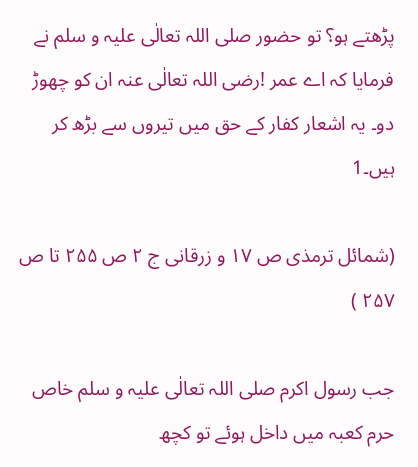پڑھتے ہو؟ تو حضور صلی اللہ تعالٰی علیہ و سلم نے فرمایا کہ اے عمر !رضی اللہ تعالٰی عنہ ان کو چھوڑ دو۔ یہ اشعار کفار کے حق میں تیروں سے بڑھ کر ہیں۔1

(شمائل ترمذی ص ۱۷ و زرقانی ج ۲ ص ۲۵۵ تا ص ۲۵۷ )

جب رسول اکرم صلی اللہ تعالٰی علیہ و سلم خاص حرم کعبہ میں داخل ہوئے تو کچھ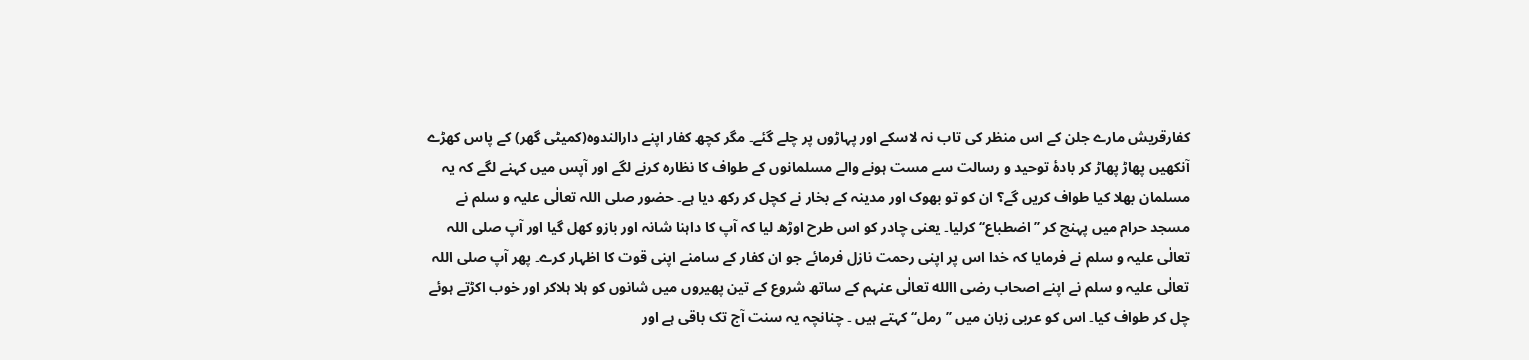کفارقریش مارے جلن کے اس منظر کی تاب نہ لاسکے اور پہاڑوں پر چلے گئے۔ مگر کچھ کفار اپنے دارالندوہ(کمیٹی گھر) کے پاس کھڑے آنکھیں پھاڑ پھاڑ کر بادۂ توحید و رسالت سے مست ہونے والے مسلمانوں کے طواف کا نظارہ کرنے لگے اور آپس میں کہنے لگے کہ یہ مسلمان بھلا کیا طواف کریں گے؟ ان کو تو بھوک اور مدینہ کے بخار نے کچل کر رکھ دیا ہے۔ حضور صلی اللہ تعالٰی علیہ و سلم نے مسجد حرام میں پہنچ کر ’’اضطباع‘‘ کرلیا۔ یعنی چادر کو اس طرح اوڑھ لیا کہ آپ کا داہنا شانہ اور بازو کھل گیا اور آپ صلی اللہ تعالٰی علیہ و سلم نے فرمایا کہ خدا اس پر اپنی رحمت نازل فرمائے جو ان کفار کے سامنے اپنی قوت کا اظہار کرے۔ پھر آپ صلی اللہ تعالٰی علیہ و سلم نے اپنے اصحاب رضی االله تعالٰی عنہم کے ساتھ شروع کے تین پھیروں میں شانوں کو ہلا ہلاکر اور خوب اکڑتے ہوئے چل کر طواف کیا۔ اس کو عربی زبان میں ’’رمل‘‘ کہتے ہیں ۔ چنانچہ یہ سنت آج تک باقی ہے اور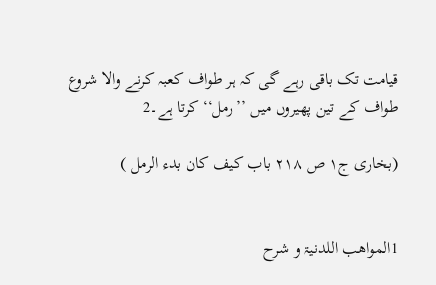قیامت تک باقی رہے گی کہ ہر طواف کعبہ کرنے والا شروع طواف کے تین پھیروں میں ’’رمل‘‘ کرتا ہے۔2

(بخاری ج۱ ص ۲۱۸ باب کیف کان بدء الرمل )


1المواھب اللدنیۃ و شرح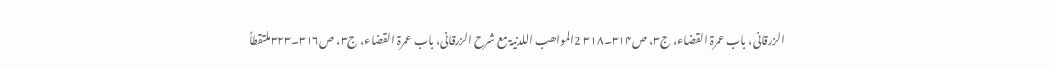الزرقانی، باب عمرۃ القضاء، ج۳، ص۳۱۴۔۳۱۸ 2المواھب اللدنیۃ مع شرح الزرقانی، باب عمرۃ القضاء، ج۳، ص۳۱۶۔۳۲۳ملتقطاً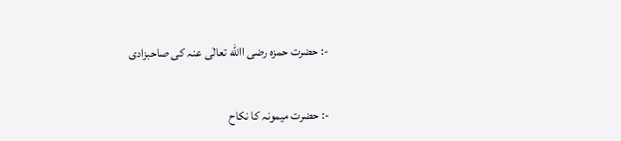-: حضرت حمزہ رضی االله تعالٰی عنہ کی صاحبزادی

-: حضرت میمونہ کا نکاح